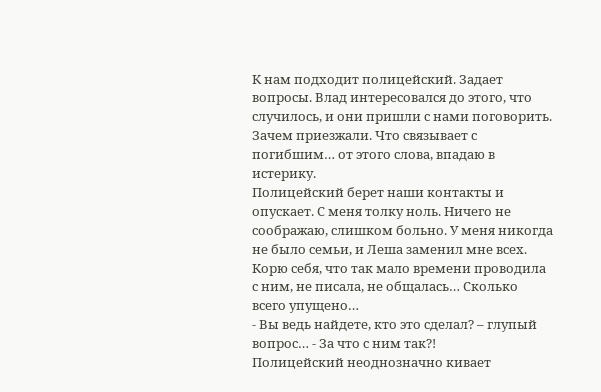К нам подходит полицейский. Задает вопросы. Влад интересовался до этого, что случилось, и они пришли с нами поговорить. Зачем приезжали. Что связывает с погибшим… от этого слова, впадаю в истерику.
Полицейский берет наши контакты и опускает. С меня толку ноль. Ничего не соображаю, слишком больно. У меня никогда не было семьи, и Леша заменил мне всех. Корю себя, что так мало времени проводила с ним, не писала, не общалась… Сколько всего упущено…
- Вы ведь найдете, кто это сделал? – глупый вопрос… - За что с ним так?!
Полицейский неоднозначно кивает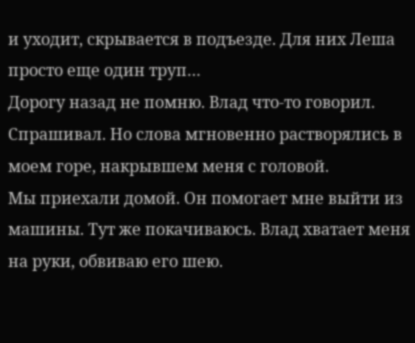и уходит, скрывается в подъезде. Для них Леша просто еще один труп…
Дорогу назад не помню. Влад что-то говорил. Спрашивал. Но слова мгновенно растворялись в моем горе, накрывшем меня с головой.
Мы приехали домой. Он помогает мне выйти из машины. Тут же покачиваюсь. Влад хватает меня на руки, обвиваю его шею.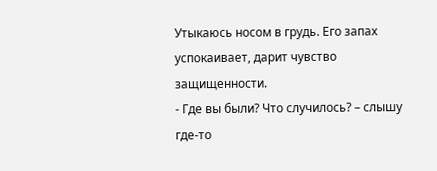Утыкаюсь носом в грудь. Его запах успокаивает, дарит чувство защищенности.
- Где вы были? Что случилось? – слышу где-то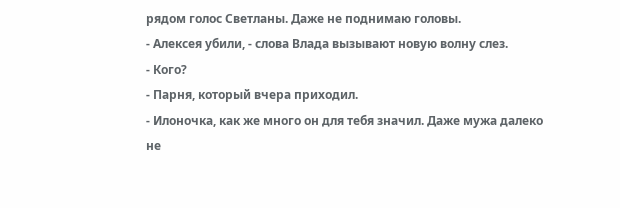рядом голос Светланы. Даже не поднимаю головы.
- Алексея убили, - слова Влада вызывают новую волну слез.
- Кого?
- Парня, который вчера приходил.
- Илоночка, как же много он для тебя значил. Даже мужа далеко не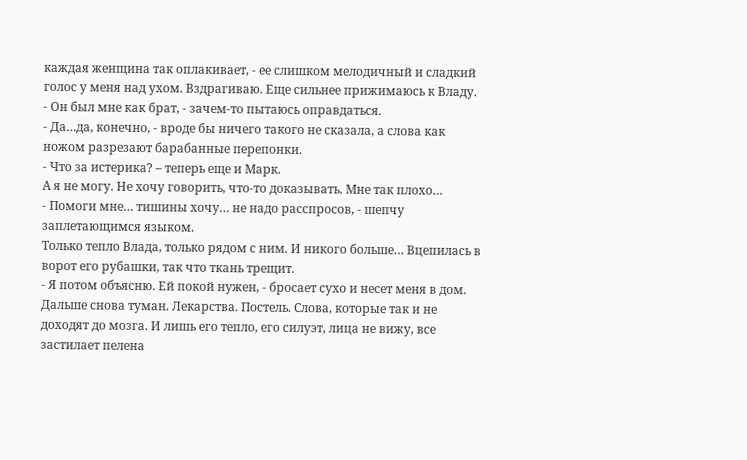каждая женщина так оплакивает, - ее слишком мелодичный и сладкий голос у меня над ухом. Вздрагиваю. Еще сильнее прижимаюсь к Владу.
- Он был мне как брат, - зачем-то пытаюсь оправдаться.
- Да…да, конечно, - вроде бы ничего такого не сказала, а слова как ножом разрезают барабанные перепонки.
- Что за истерика? – теперь еще и Марк.
А я не могу. Не хочу говорить, что-то доказывать. Мне так плохо…
- Помоги мне… тишины хочу… не надо расспросов, - шепчу заплетающимся языком.
Только тепло Влада, только рядом с ним. И никого больше… Вцепилась в ворот его рубашки, так что ткань трещит.
- Я потом объясню. Ей покой нужен, - бросает сухо и несет меня в дом.
Дальше снова туман. Лекарства. Постель. Слова, которые так и не доходят до мозга. И лишь его тепло, его силуэт, лица не вижу, все застилает пелена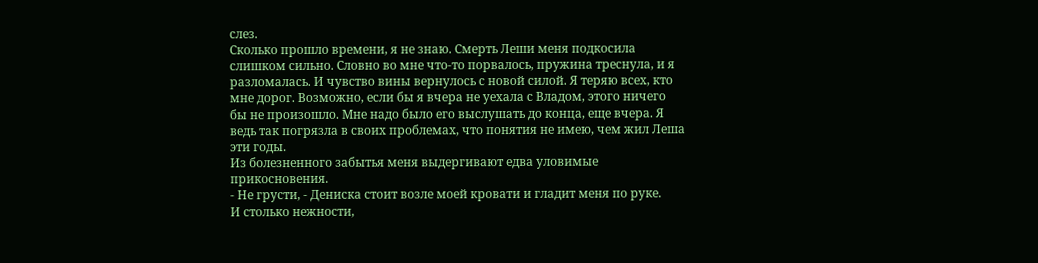слез.
Сколько прошло времени, я не знаю. Смерть Леши меня подкосила слишком сильно. Словно во мне что-то порвалось, пружина треснула, и я разломалась. И чувство вины вернулось с новой силой. Я теряю всех, кто мне дорог. Возможно, если бы я вчера не уехала с Владом, этого ничего бы не произошло. Мне надо было его выслушать до конца, еще вчера. Я ведь так погрязла в своих проблемах, что понятия не имею, чем жил Леша эти годы.
Из болезненного забытья меня выдергивают едва уловимые прикосновения.
- Не грусти, - Дениска стоит возле моей кровати и гладит меня по руке.
И столько нежности,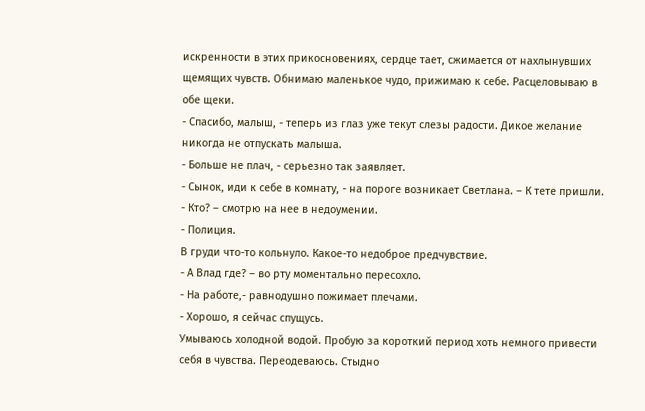искренности в этих прикосновениях, сердце тает, сжимается от нахлынувших щемящих чувств. Обнимаю маленькое чудо, прижимаю к себе. Расцеловываю в обе щеки.
- Спасибо, малыш, - теперь из глаз уже текут слезы радости. Дикое желание никогда не отпускать малыша.
- Больше не плач, - серьезно так заявляет.
- Сынок, иди к себе в комнату, - на пороге возникает Светлана. – К тете пришли.
- Кто? – смотрю на нее в недоумении.
- Полиция.
В груди что-то кольнуло. Какое-то недоброе предчувствие.
- А Влад где? – во рту моментально пересохло.
- На работе,- равнодушно пожимает плечами.
- Хорошо, я сейчас спущусь.
Умываюсь холодной водой. Пробую за короткий период хоть немного привести себя в чувства. Переодеваюсь. Стыдно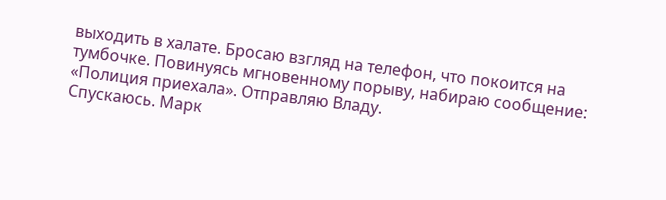выходить в халате. Бросаю взгляд на телефон, что покоится на тумбочке. Повинуясь мгновенному порыву, набираю сообщение: «Полиция приехала». Отправляю Владу.
Спускаюсь. Марк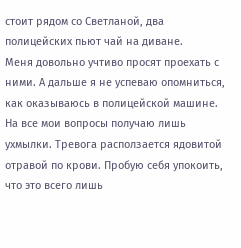стоит рядом со Светланой, два полицейских пьют чай на диване.
Меня довольно учтиво просят проехать с ними. А дальше я не успеваю опомниться, как оказываюсь в полицейской машине. На все мои вопросы получаю лишь ухмылки. Тревога расползается ядовитой отравой по крови. Пробую себя упокоить, что это всего лишь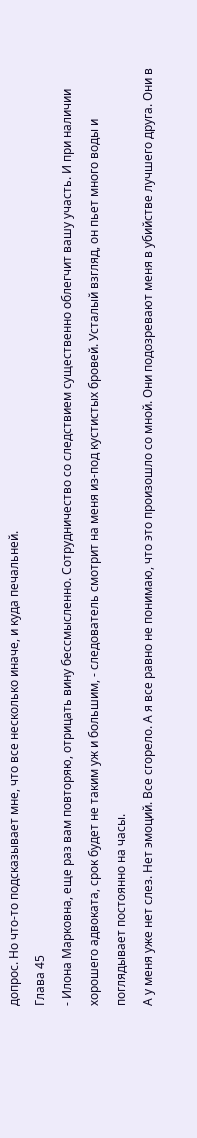допрос. Но что-то подсказывает мне, что все несколько иначе, и куда печальней.
Глава 45
- Илона Марковна, еще раз вам повторяю, отрицать вину бессмысленно. Сотрудничество со следствием существенно облегчит вашу участь. И при наличии хорошего адвоката, срок будет не таким уж и большим, - следователь смотрит на меня из-под кустистых бровей. Усталый взгляд, он пьет много воды и поглядывает постоянно на часы.
А у меня уже нет слез. Нет эмоций. Все сгорело. А я все равно не понимаю, что это произошло со мной. Они подозревают меня в убийстве лучшего друга. Они в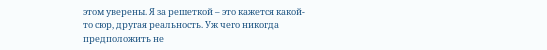этом уверены. Я за решеткой – это кажется какой-то сюр, другая реальность. Уж чего никогда предположить не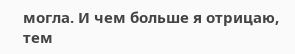могла. И чем больше я отрицаю, тем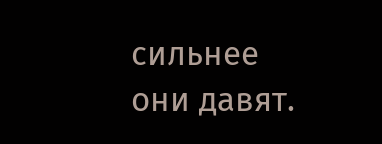сильнее они давят.